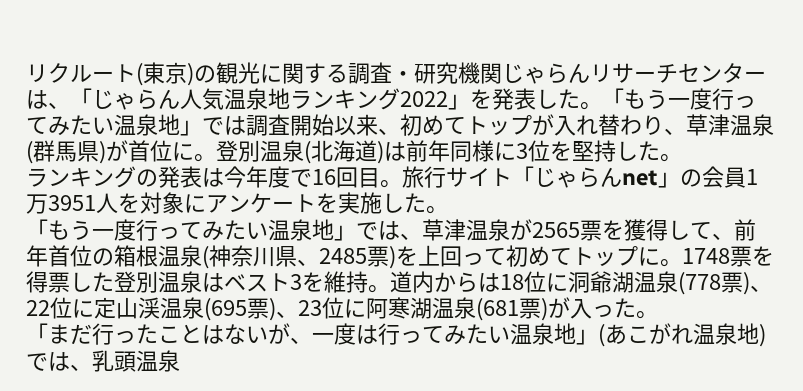リクルート(東京)の観光に関する調査・研究機関じゃらんリサーチセンターは、「じゃらん人気温泉地ランキング2022」を発表した。「もう一度行ってみたい温泉地」では調査開始以来、初めてトップが入れ替わり、草津温泉(群馬県)が首位に。登別温泉(北海道)は前年同様に3位を堅持した。
ランキングの発表は今年度で16回目。旅行サイト「じゃらんnet」の会員1万3951人を対象にアンケートを実施した。
「もう一度行ってみたい温泉地」では、草津温泉が2565票を獲得して、前年首位の箱根温泉(神奈川県、2485票)を上回って初めてトップに。1748票を得票した登別温泉はベスト3を維持。道内からは18位に洞爺湖温泉(778票)、22位に定山渓温泉(695票)、23位に阿寒湖温泉(681票)が入った。
「まだ行ったことはないが、一度は行ってみたい温泉地」(あこがれ温泉地)では、乳頭温泉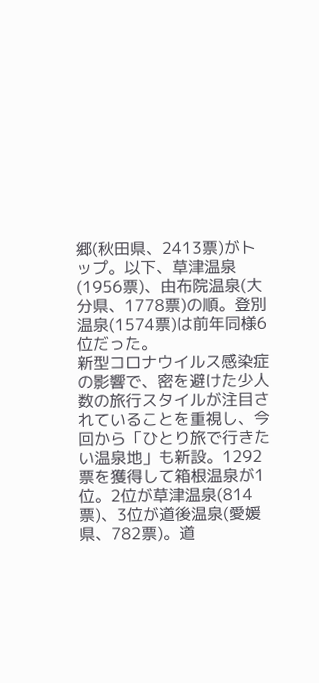郷(秋田県、2413票)がトップ。以下、草津温泉(1956票)、由布院温泉(大分県、1778票)の順。登別温泉(1574票)は前年同様6位だった。
新型コロナウイルス感染症の影響で、密を避けた少人数の旅行スタイルが注目されていることを重視し、今回から「ひとり旅で行きたい温泉地」も新設。1292票を獲得して箱根温泉が1位。2位が草津温泉(814票)、3位が道後温泉(愛媛県、782票)。道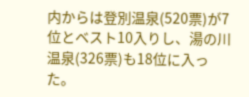内からは登別温泉(520票)が7位とベスト10入りし、湯の川温泉(326票)も18位に入った。